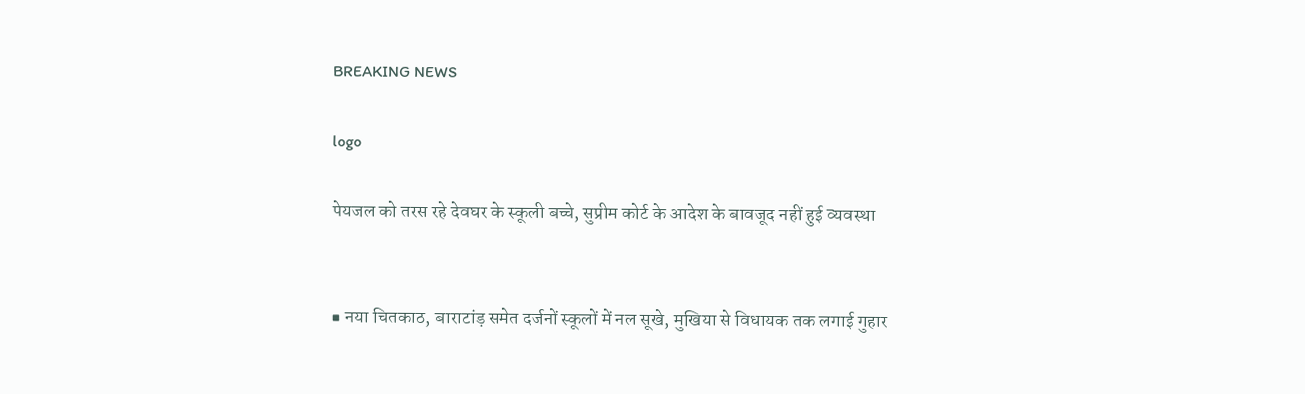BREAKING NEWS

logo

पेयजल को तरस रहे देवघर के स्कूली बच्चे, सुप्रीम कोर्ट के आदेश के बावजूद नहीं हुई व्यवस्था


■ नया चितकाठ, बाराटांड़ समेत दर्जनों स्कूलों में नल सूखे, मुखिया से विधायक तक लगाई गुहार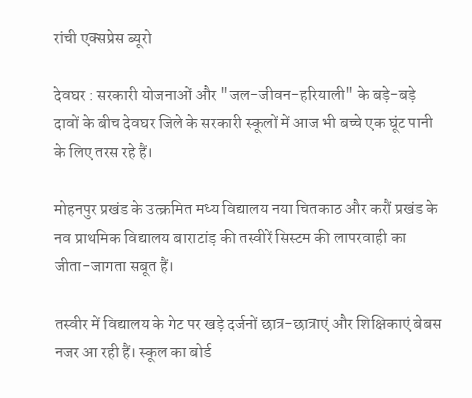रांची एक्सप्रेस ब्यूरो

देवघर : सरकारी योजनाओं और "जल-जीवन-हरियाली" के बड़े-बड़े दावों के बीच देवघर जिले के सरकारी स्कूलों में आज भी बच्चे एक घूंट पानी के लिए तरस रहे हैं।

मोहनपुर प्रखंड के उत्क्रमित मध्य विद्यालय नया चितकाठ और करौं प्रखंड के नव प्राथमिक विद्यालय बाराटांड़ की तस्वीरें सिस्टम की लापरवाही का जीता-जागता सबूत हैं।

तस्वीर में विद्यालय के गेट पर खड़े दर्जनों छात्र-छात्राएं और शिक्षिकाएं बेबस नजर आ रही हैं। स्कूल का बोर्ड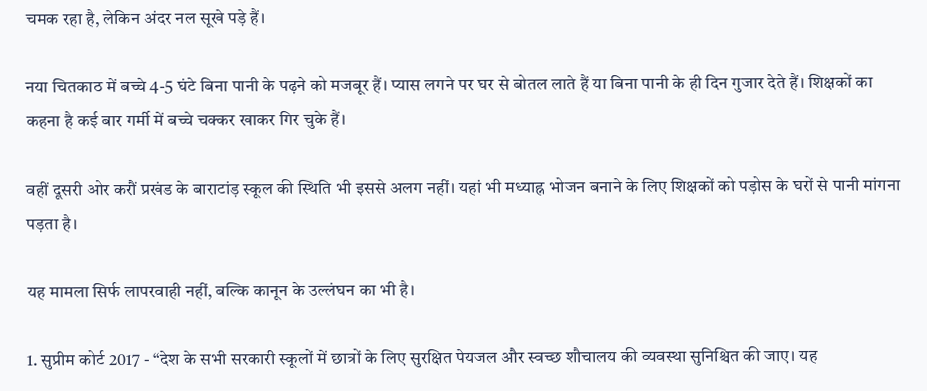चमक रहा है, लेकिन अंदर नल सूखे पड़े हैं।

नया चितकाठ में बच्चे 4-5 घंटे बिना पानी के पढ़ने को मजबूर हैं। प्यास लगने पर घर से बोतल लाते हैं या बिना पानी के ही दिन गुजार देते हैं। शिक्षकों का कहना है कई बार गर्मी में बच्चे चक्कर खाकर गिर चुके हैं।

वहीं दूसरी ओर करौं प्रखंड के बाराटांड़ स्कूल की स्थिति भी इससे अलग नहीं। यहां भी मध्याह्न भोजन बनाने के लिए शिक्षकों को पड़ोस के घरों से पानी मांगना पड़ता है।

यह मामला सिर्फ लापरवाही नहीं, बल्कि कानून के उल्लंघन का भी है।

1. सुप्रीम कोर्ट 2017 - “देश के सभी सरकारी स्कूलों में छात्रों के लिए सुरक्षित पेयजल और स्वच्छ शौचालय की व्यवस्था सुनिश्चित की जाए। यह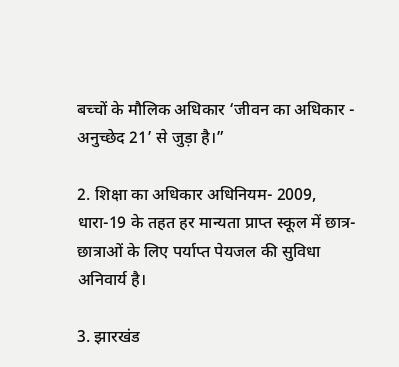बच्चों के मौलिक अधिकार ‘जीवन का अधिकार - अनुच्छेद 21’ से जुड़ा है।”

2. शिक्षा का अधिकार अधिनियम- 2009, धारा-19 के तहत हर मान्यता प्राप्त स्कूल में छात्र-छात्राओं के लिए पर्याप्त पेयजल की सुविधा अनिवार्य है।

3. झारखंड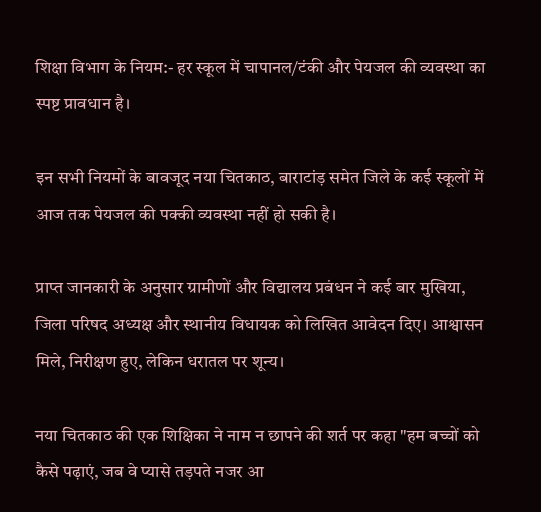शिक्षा विभाग के नियम:- हर स्कूल में चापानल/टंकी और पेयजल की व्यवस्था का स्पष्ट प्रावधान है।

इन सभी नियमों के बावजूद नया चितकाठ, बाराटांड़ समेत जिले के कई स्कूलों में आज तक पेयजल की पक्की व्यवस्था नहीं हो सकी है।

प्राप्त जानकारी के अनुसार ग्रामीणों और विद्यालय प्रबंधन ने कई बार मुखिया, जिला परिषद अध्यक्ष और स्थानीय विधायक को लिखित आवेदन दिए। आश्वासन मिले, निरीक्षण हुए, लेकिन धरातल पर शून्य।

नया चितकाठ की एक शिक्षिका ने नाम न छापने की शर्त पर कहा "हम बच्चों को कैसे पढ़ाएं, जब वे प्यासे तड़पते नजर आ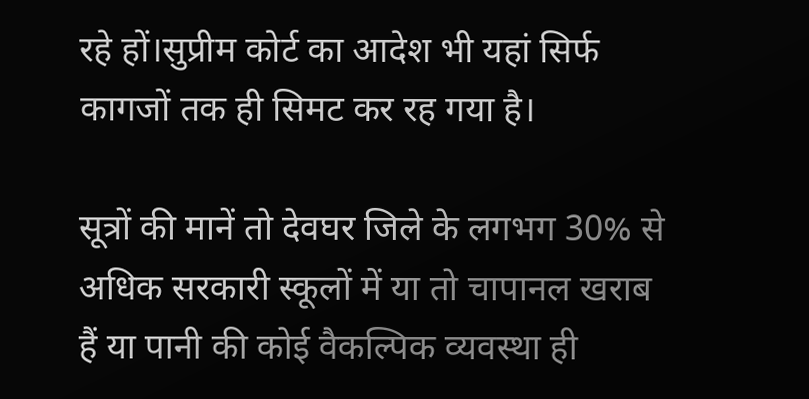रहे हों।सुप्रीम कोर्ट का आदेश भी यहां सिर्फ कागजों तक ही सिमट कर रह गया है।

सूत्रों की मानें तो देवघर जिले के लगभग 30% से अधिक सरकारी स्कूलों में या तो चापानल खराब हैं या पानी की कोई वैकल्पिक व्यवस्था ही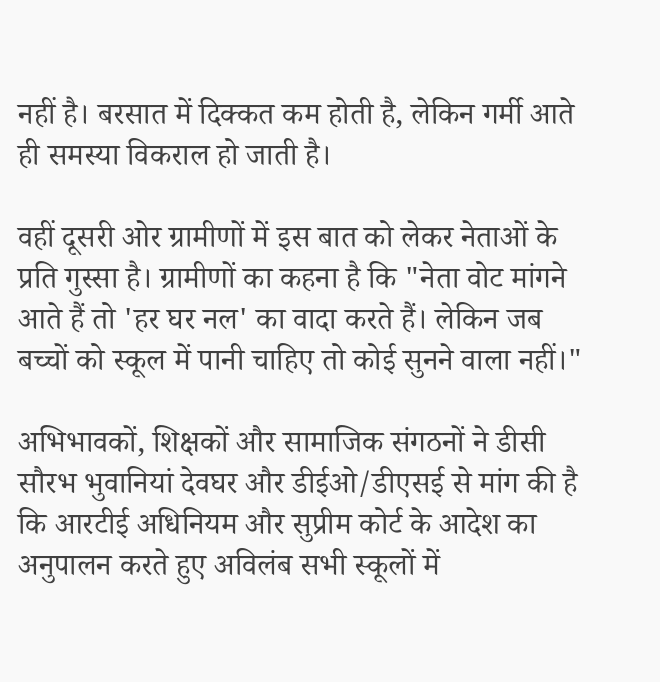नहीं है। बरसात में दिक्कत कम होती है, लेकिन गर्मी आते ही समस्या विकराल हो जाती है।

वहीं दूसरी ओर ग्रामीणों में इस बात को लेकर नेताओं के प्रति गुस्सा है। ग्रामीणों का कहना है कि "नेता वोट मांगने आते हैं तो 'हर घर नल' का वादा करते हैं। लेकिन जब बच्चों को स्कूल में पानी चाहिए तो कोई सुनने वाला नहीं।"

अभिभावकों, शिक्षकों और सामाजिक संगठनों ने डीसी सौरभ भुवानियां देवघर और डीईओ/डीएसई से मांग की है कि आरटीई अधिनियम और सुप्रीम कोर्ट के आदेश का अनुपालन करते हुए अविलंब सभी स्कूलों में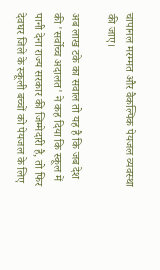चापानल मरम्मत और वैकल्पिक पेयजल व्यवस्था की जाए।

अब लाख टके का सवाल तो यह है कि जब देश की 'सर्वोच्च अदालत' ने कह दिया कि स्कूल में पानी देना राज्य सरकार की जिम्मेदारी है, तो फिर देवघर जिले के स्कूली बच्चों को पेयजल के लिए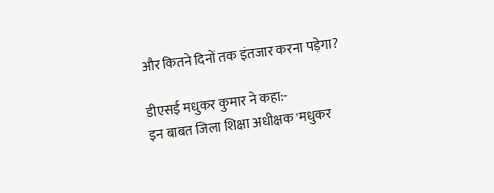और कितने दिनों तक इंतजार करना पड़ेगा?

डीएसई मधुकर कुमार ने कहा:-
इन बाबत जिला शिक्षा अधीक्षक 'मधुकर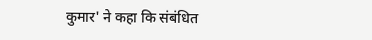कुमार' ने कहा कि संबंधित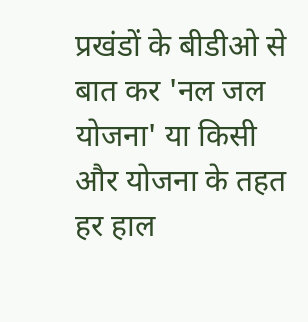प्रखंडों के बीडीओ से बात कर 'नल जल योजना' या किसी और योजना के तहत हर हाल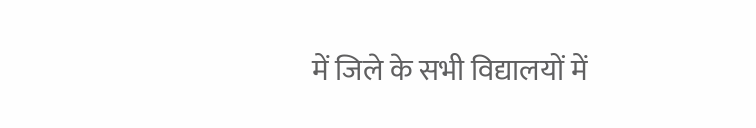में जिले के सभी विद्यालयों में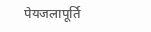पेयजलापूर्ति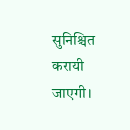सुनिश्चित करायी जाएगी।